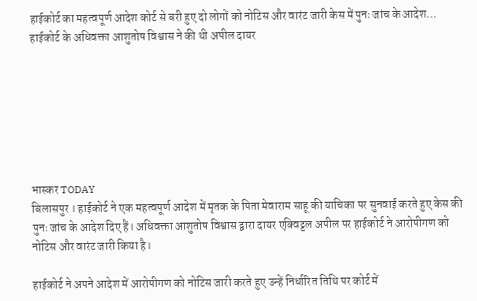हाईकोर्ट का महत्वपूर्ण आदेश कोर्ट से बरी हुए दो लोगों को नोटिस और वारंट जारी केस में पुनः जांच के आदेश… हाईकोर्ट के अधिवक्ता आशुतोष विश्वास ने की थी अपील दायर







भास्कर TODAY
बिलासपुर । हाईकोर्ट ने एक महत्वपूर्ण आदेश में मृतक के पिता मेवाराम साहू की याचिका पर सुनवाई करते हुए केस की पुनः जांच के आदेश दिए हैं। अधिवक्ता आशुतोष विश्वास द्वारा दायर एक्विट्टल अपील पर हाईकोर्ट ने आरोपीगण को नोटिस और वारंट जारी किया है।

हाईकोर्ट ने अपने आदेश में आरोपीगण को नोटिस जारी करते हुए उन्हें निर्धारित तिथि पर कोर्ट में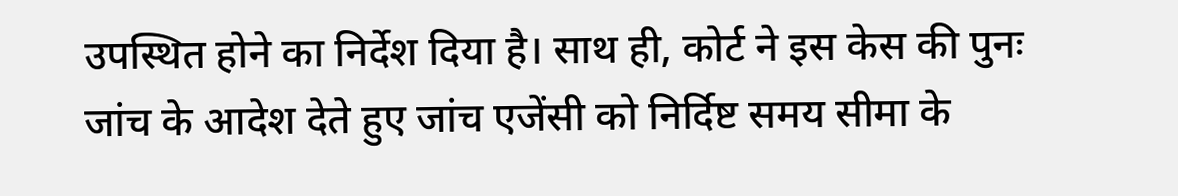उपस्थित होने का निर्देश दिया है। साथ ही, कोर्ट ने इस केस की पुनः जांच के आदेश देते हुए जांच एजेंसी को निर्दिष्ट समय सीमा के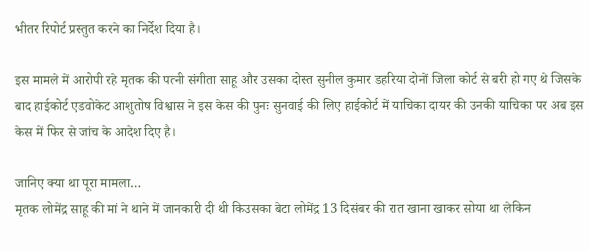भीतर रिपोर्ट प्रस्तुत करने का निर्देश दिया है।

इस मामले में आरोपी रहे मृतक की पत्नी संगीता साहू और उसका दोस्त सुनील कुमार डहरिया दोनों जिला कोर्ट से बरी हो गए थे जिसके बाद हाईकोर्ट एडवोकेट आशुतोष विश्वास ने इस केस की पुनः सुनवाई की लिए हाईकोर्ट में याचिका दायर की उनकी याचिका पर अब इस केस में फिर से जांच के आदेश दिए है।

जानिए क्या था पूरा मामला…
मृतक लोमेंद्र साहू की मां ने थाने में जानकारी दी थी किउसका बेटा लोमेंद्र 13 दिसंबर की रात खाना खाकर सोया था लेकिन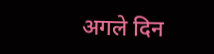अगले दिन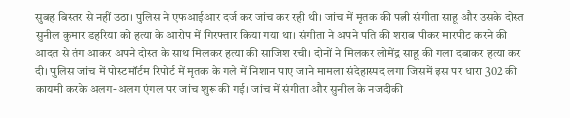सुबह बिस्तर से नहीं उठा। पुलिस ने एफआईआर दर्ज कर जांच कर रही थी। जांच में मृतक की पत्नी संगीता साहू और उसके दोस्त सुनील कुमार डहरिया को हत्या के आरोप में गिरफ्तार किया गया था। संगीता ने अपने पति की शराब पीकर मारपीट करने की आदत से तंग आकर अपने दोस्त के साथ मिलकर हत्या की साजिश रची। दोनों ने मिलकर लोमेंद्र साहू की गला दबाकर हत्या कर दी। पुलिस जांच में पोस्टमॉर्टम रिपोर्ट में मृतक के गले में निशान पाए जाने मामला संदेहास्पद लगा जिसमें इस पर धारा 302 की कायमी करके अलग-अलग एंगल पर जांच शुरू की गई। जांच में संगीता और सुनील के नजदीकी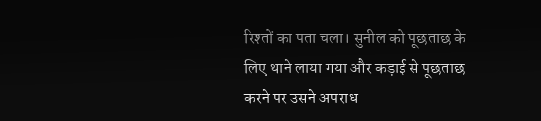रिश्तों का पता चला। सुनील को पूछताछ के लिए थाने लाया गया और कड़ाई से पूछताछ करने पर उसने अपराध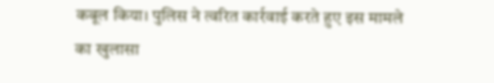कबूल किया। पुलिस ने त्वरित कार्रवाई करते हुए इस मामले का खुलासा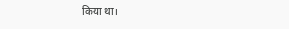किया था।